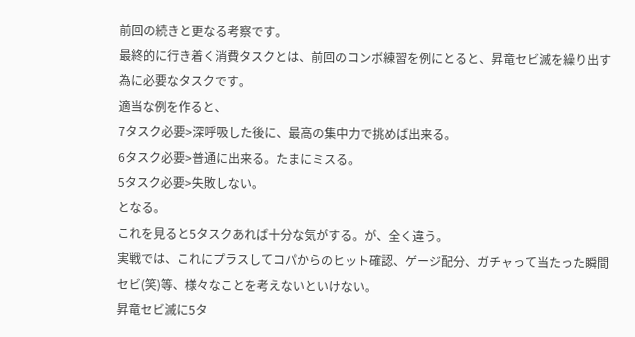前回の続きと更なる考察です。
最終的に行き着く消費タスクとは、前回のコンボ練習を例にとると、昇竜セビ滅を繰り出す為に必要なタスクです。
適当な例を作ると、
7タスク必要>深呼吸した後に、最高の集中力で挑めば出来る。
6タスク必要>普通に出来る。たまにミスる。
5タスク必要>失敗しない。
となる。
これを見ると5タスクあれば十分な気がする。が、全く違う。
実戦では、これにプラスしてコパからのヒット確認、ゲージ配分、ガチャって当たった瞬間セビ(笑)等、様々なことを考えないといけない。
昇竜セビ滅に5タ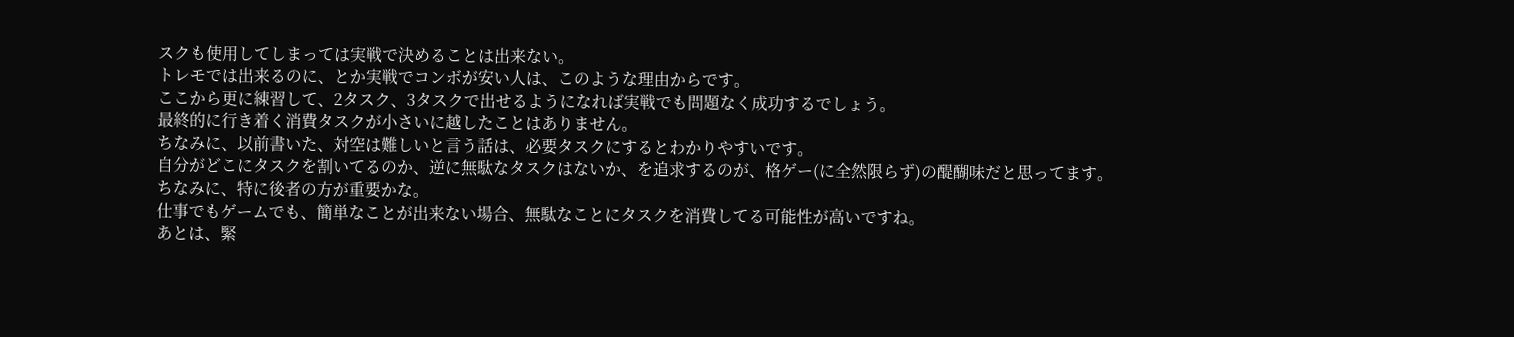スクも使用してしまっては実戦で決めることは出来ない。
トレモでは出来るのに、とか実戦でコンボが安い人は、このような理由からです。
ここから更に練習して、2タスク、3タスクで出せるようになれば実戦でも問題なく成功するでしょう。
最終的に行き着く消費タスクが小さいに越したことはありません。
ちなみに、以前書いた、対空は難しいと言う話は、必要タスクにするとわかりやすいです。
自分がどこにタスクを割いてるのか、逆に無駄なタスクはないか、を追求するのが、格ゲー(に全然限らず)の醍醐味だと思ってます。
ちなみに、特に後者の方が重要かな。
仕事でもゲームでも、簡単なことが出来ない場合、無駄なことにタスクを消費してる可能性が高いですね。
あとは、緊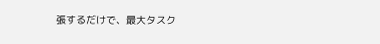張するだけで、最大タスク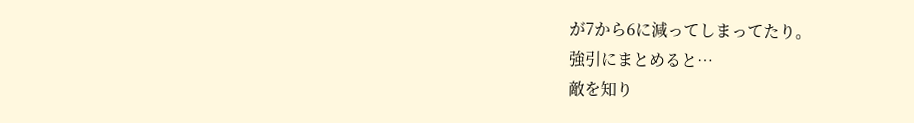が7から6に減ってしまってたり。
強引にまとめると…
敵を知り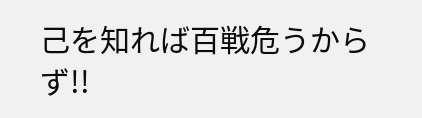己を知れば百戦危うからず!!